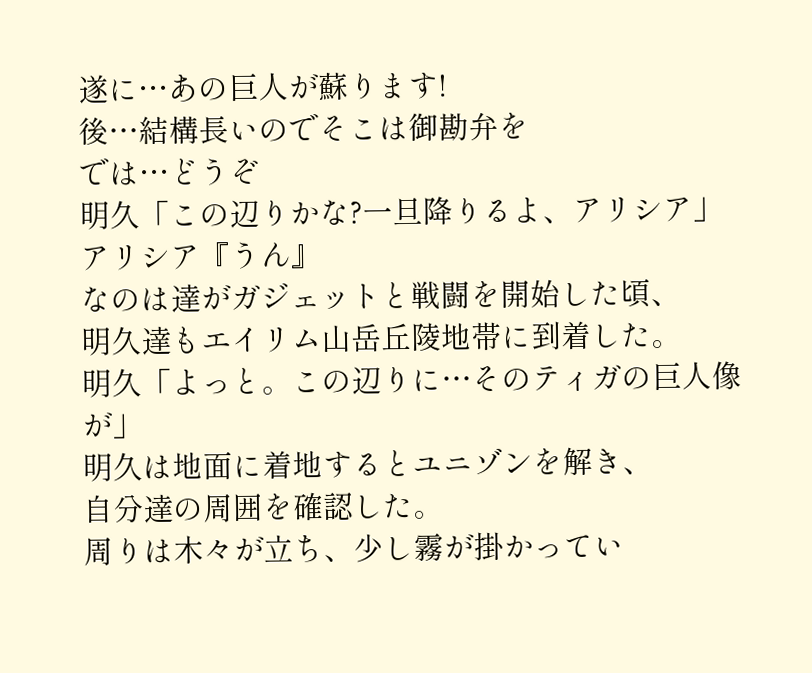遂に…あの巨人が蘇ります!
後…結構長いのでそこは御勘弁を
では…どうぞ
明久「この辺りかな?一旦降りるよ、アリシア」
アリシア『うん』
なのは達がガジェットと戦闘を開始した頃、
明久達もエイリム山岳丘陵地帯に到着した。
明久「よっと。この辺りに…そのティガの巨人像が」
明久は地面に着地するとユニゾンを解き、
自分達の周囲を確認した。
周りは木々が立ち、少し霧が掛かってい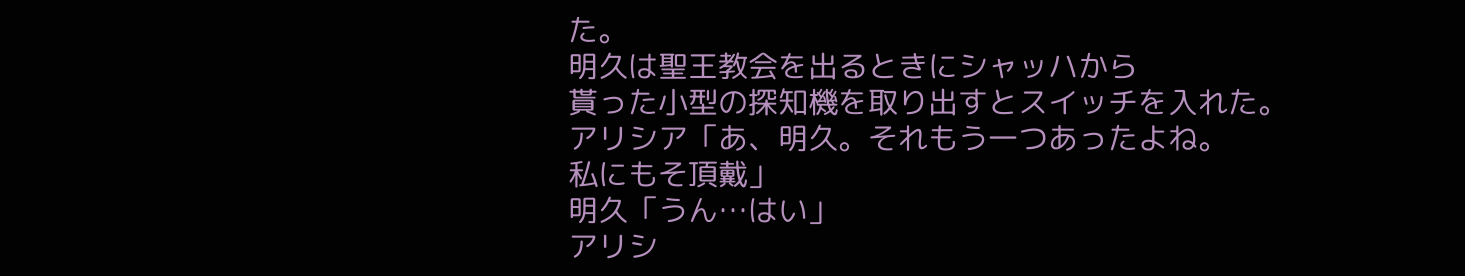た。
明久は聖王教会を出るときにシャッハから
貰った小型の探知機を取り出すとスイッチを入れた。
アリシア「あ、明久。それもう一つあったよね。
私にもそ頂戴」
明久「うん…はい」
アリシ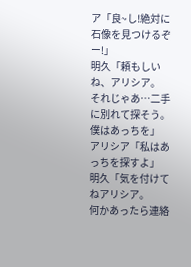ア「良~し!絶対に石像を見つけるぞー!」
明久「頼もしいね、アリシア。
それじゃあ…二手に別れて探そう。僕はあっちを」
アリシア「私はあっちを探すよ」
明久「気を付けてねアリシア。
何かあったら連絡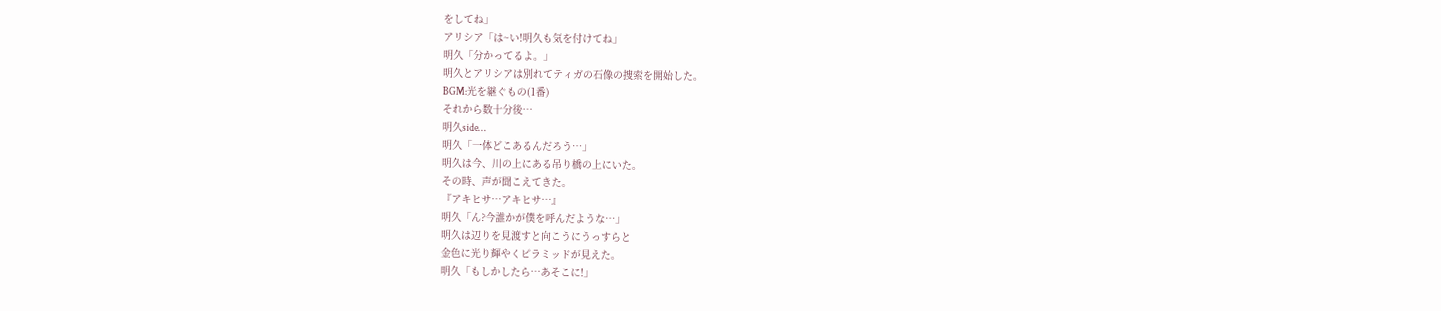をしてね」
アリシア「は~い!明久も気を付けてね」
明久「分かってるよ。」
明久とアリシアは別れてティガの石像の捜索を開始した。
BGM:光を継ぐもの(1番)
それから数十分後…
明久side…
明久「一体どこあるんだろう…」
明久は今、川の上にある吊り橋の上にいた。
その時、声が聞こえてきた。
『アキヒサ…アキヒサ…』
明久「ん?今誰かが僕を呼んだような…」
明久は辺りを見渡すと向こうにうっすらと
金色に光り輝やくピラミッドが見えた。
明久「もしかしたら…あそこに!」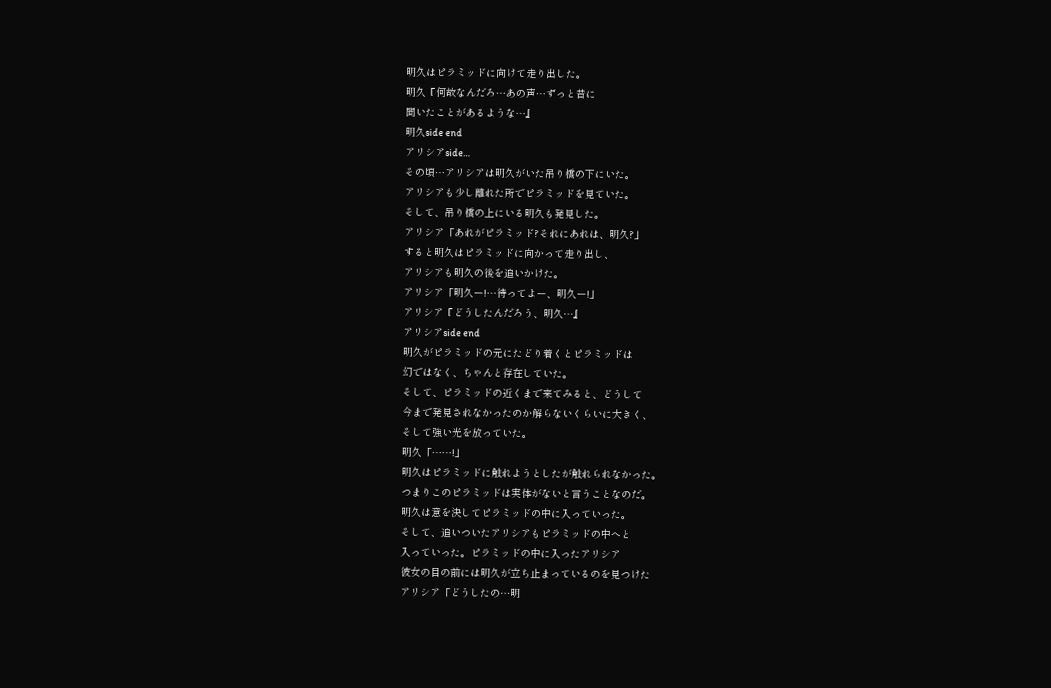明久はピラミッドに向けて走り出した。
明久『何故なんだろ…あの声…ずっと昔に
聞いたことがあるような…』
明久side end
アリシアside…
その頃…アリシアは明久がいた吊り橋の下にいた。
アリシアも少し離れた所でピラミッドを見ていた。
そして、吊り橋の上にいる明久も発見した。
アリシア「あれがピラミッド?それにあれは、明久?」
すると明久はピラミッドに向かって走り出し、
アリシアも明久の後を追いかけた。
アリシア「明久ー!…待ってよー、明久ー!」
アリシア『どうしたんだろう、明久…』
アリシアside end
明久がピラミッドの元にたどり着くとピラミッドは
幻ではなく、ちゃんと存在していた。
そして、ピラミッドの近くまで来てみると、どうして
今まで発見されなかったのか解らないくらいに大きく、
そして強い光を放っていた。
明久「……!」
明久はピラミッドに触れようとしたが触れられなかった。
つまりこのピラミッドは実体がないと言うことなのだ。
明久は意を決してピラミッドの中に入っていった。
そして、追いついたアリシアもピラミッドの中へと
入っていった。ピラミッドの中に入ったアリシア
彼女の目の前には明久が立ち止まっているのを見つけた
アリシア「どうしたの…明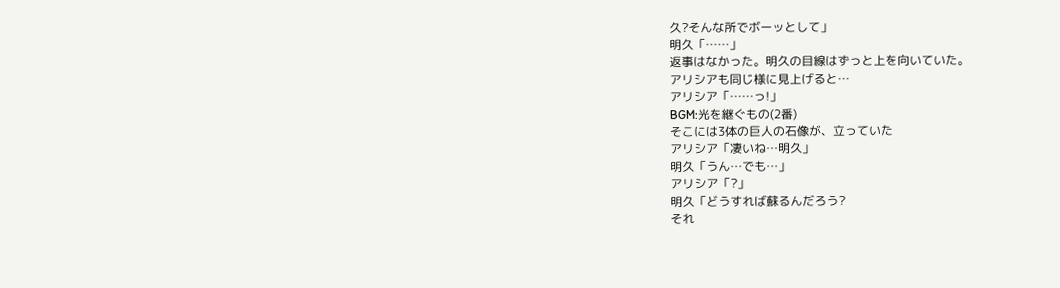久?そんな所でボーッとして」
明久「……」
返事はなかった。明久の目線はずっと上を向いていた。
アリシアも同じ様に見上げると…
アリシア「……っ!」
BGM:光を継ぐもの(2番)
そこには3体の巨人の石像が、立っていた
アリシア「凄いね…明久」
明久「うん…でも…」
アリシア「?」
明久「どうすれば蘇るんだろう?
それ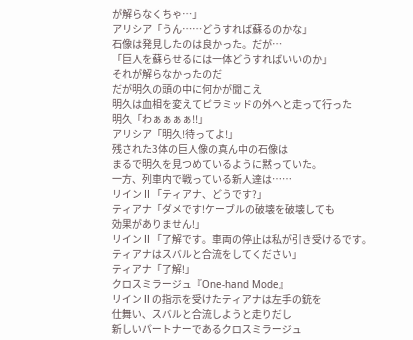が解らなくちゃ…」
アリシア「うん……どうすれば蘇るのかな」
石像は発見したのは良かった。だが…
「巨人を蘇らせるには一体どうすればいいのか」
それが解らなかったのだ
だが明久の頭の中に何かが聞こえ
明久は血相を変えてピラミッドの外へと走って行った
明久「わぁぁぁぁ!!」
アリシア「明久!待ってよ!」
残された3体の巨人像の真ん中の石像は
まるで明久を見つめているように黙っていた。
一方、列車内で戦っている新人達は……
リインⅡ「ティアナ、どうです?」
ティアナ「ダメです!ケーブルの破壊を破壊しても
効果がありません!」
リインⅡ「了解です。車両の停止は私が引き受けるです。
ティアナはスバルと合流をしてください」
ティアナ「了解!」
クロスミラージュ『One-hand Mode』
リインⅡの指示を受けたティアナは左手の銃を
仕舞い、スバルと合流しようと走りだし
新しいパートナーであるクロスミラージュ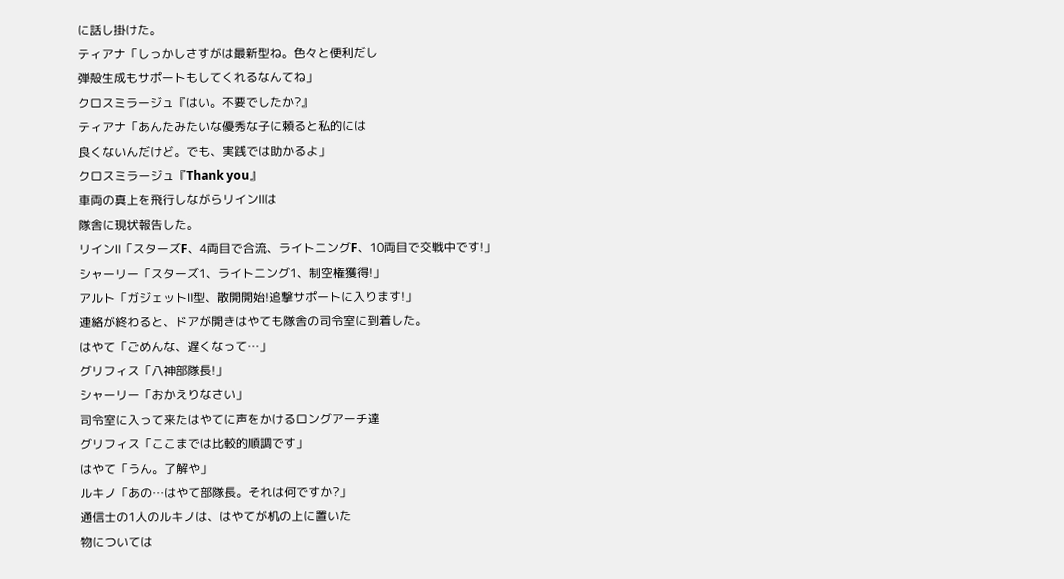に話し掛けた。
ティアナ「しっかしさすがは最新型ね。色々と便利だし
弾殻生成もサポートもしてくれるなんてね」
クロスミラージュ『はい。不要でしたか?』
ティアナ「あんたみたいな優秀な子に頼ると私的には
良くないんだけど。でも、実践では助かるよ」
クロスミラージュ『Thank you』
車両の真上を飛行しながらリインⅡは
隊舎に現状報告した。
リインⅡ「スターズF、4両目で合流、ライトニングF、10両目で交戦中です!」
シャーリー「スターズ1、ライトニング1、制空権獲得!」
アルト「ガジェットⅡ型、散開開始!追撃サポートに入ります!」
連絡が終わると、ドアが開きはやても隊舎の司令室に到着した。
はやて「ごめんな、遅くなって…」
グリフィス「八神部隊長!」
シャーリー「おかえりなさい」
司令室に入って来たはやてに声をかけるロングアーチ達
グリフィス「ここまでは比較的順調です」
はやて「うん。了解や」
ルキノ「あの…はやて部隊長。それは何ですか?」
通信士の1人のルキノは、はやてが机の上に置いた
物については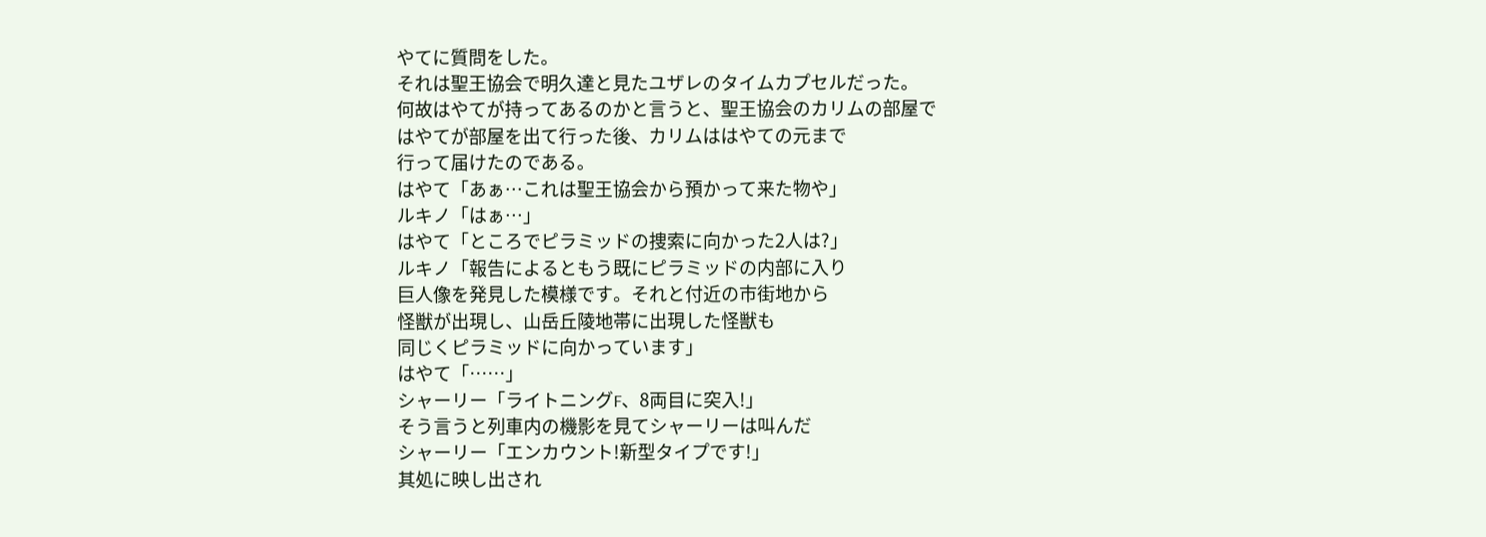やてに質問をした。
それは聖王協会で明久達と見たユザレのタイムカプセルだった。
何故はやてが持ってあるのかと言うと、聖王協会のカリムの部屋で
はやてが部屋を出て行った後、カリムははやての元まで
行って届けたのである。
はやて「あぁ…これは聖王協会から預かって来た物や」
ルキノ「はぁ…」
はやて「ところでピラミッドの捜索に向かった2人は?」
ルキノ「報告によるともう既にピラミッドの内部に入り
巨人像を発見した模様です。それと付近の市街地から
怪獣が出現し、山岳丘陵地帯に出現した怪獣も
同じくピラミッドに向かっています」
はやて「……」
シャーリー「ライトニングF、8両目に突入!」
そう言うと列車内の機影を見てシャーリーは叫んだ
シャーリー「エンカウント!新型タイプです!」
其処に映し出され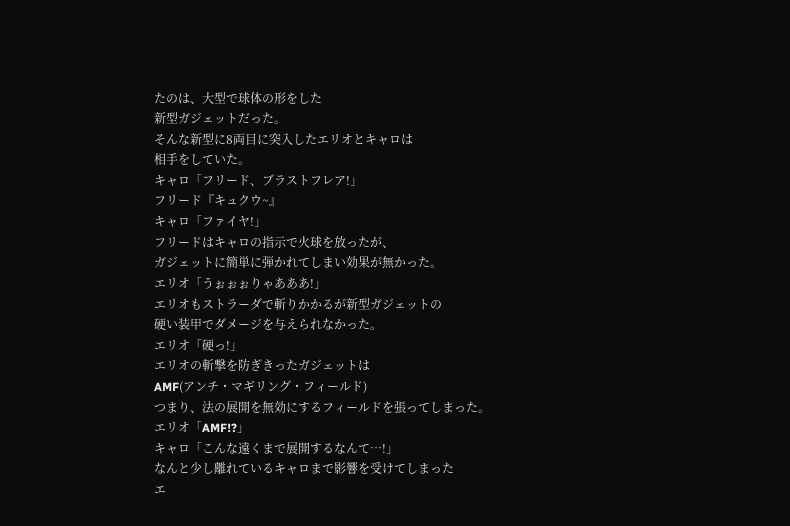たのは、大型で球体の形をした
新型ガジェットだった。
そんな新型に8両目に突入したエリオとキャロは
相手をしていた。
キャロ「フリード、ブラストフレア!」
フリード『キュクウ~』
キャロ「ファイヤ!」
フリードはキャロの指示で火球を放ったが、
ガジェットに簡単に弾かれてしまい効果が無かった。
エリオ「うぉぉぉりゃあああ!」
エリオもストラーダで斬りかかるが新型ガジェットの
硬い装甲でダメージを与えられなかった。
エリオ「硬っ!」
エリオの斬撃を防ぎきったガジェットは
AMF(アンチ・マギリング・フィールド)
つまり、法の展開を無効にするフィールドを張ってしまった。
エリオ「AMF!?」
キャロ「こんな遠くまで展開するなんて…!」
なんと少し離れているキャロまで影響を受けてしまった
エ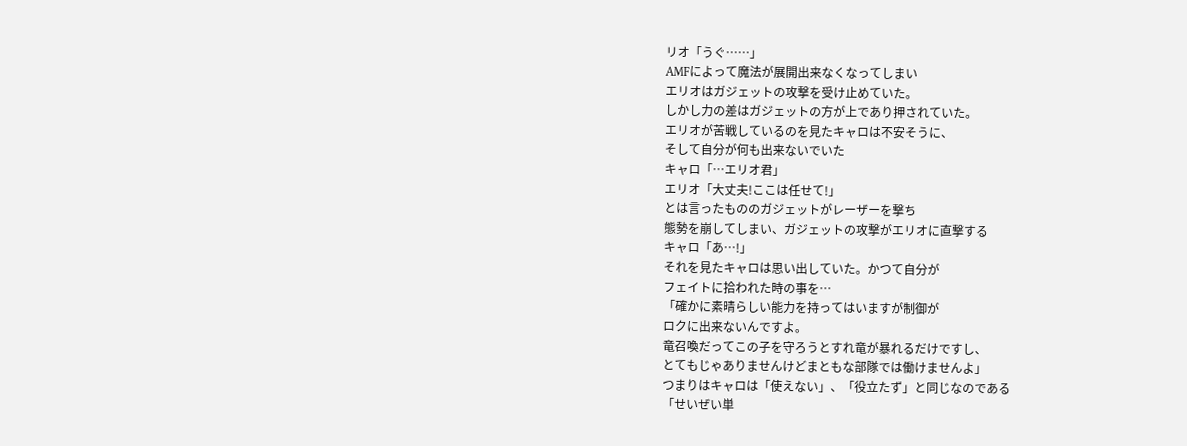リオ「うぐ……」
AMFによって魔法が展開出来なくなってしまい
エリオはガジェットの攻撃を受け止めていた。
しかし力の差はガジェットの方が上であり押されていた。
エリオが苦戦しているのを見たキャロは不安そうに、
そして自分が何も出来ないでいた
キャロ「…エリオ君」
エリオ「大丈夫!ここは任せて!」
とは言ったもののガジェットがレーザーを撃ち
態勢を崩してしまい、ガジェットの攻撃がエリオに直撃する
キャロ「あ…!」
それを見たキャロは思い出していた。かつて自分が
フェイトに拾われた時の事を…
「確かに素晴らしい能力を持ってはいますが制御が
ロクに出来ないんですよ。
竜召喚だってこの子を守ろうとすれ竜が暴れるだけですし、
とてもじゃありませんけどまともな部隊では働けませんよ」
つまりはキャロは「使えない」、「役立たず」と同じなのである
「せいぜい単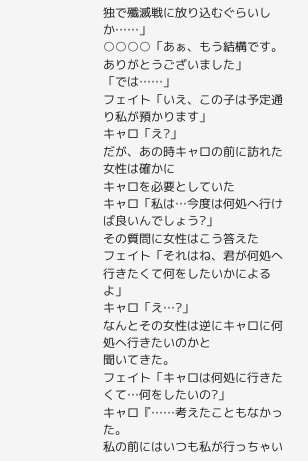独で殲滅戦に放り込むぐらいしか……」
○○○○「あぁ、もう結構です。ありがとうございました」
「では……」
フェイト「いえ、この子は予定通り私が預かります」
キャロ「え?」
だが、あの時キャロの前に訪れた女性は確かに
キャロを必要としていた
キャロ「私は…今度は何処へ行けば良いんでしょう?」
その質問に女性はこう答えた
フェイト「それはね、君が何処へ行きたくて何をしたいかによるよ」
キャロ「え…?」
なんとその女性は逆にキャロに何処へ行きたいのかと
聞いてきた。
フェイト「キャロは何処に行きたくて…何をしたいの?」
キャロ『……考えたこともなかった。
私の前にはいつも私が行っちゃい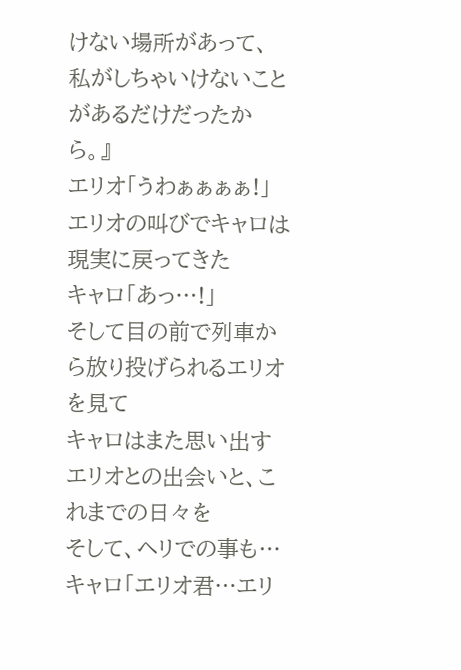けない場所があって、
私がしちゃいけないことがあるだけだったから。』
エリオ「うわぁぁぁぁ!」
エリオの叫びでキャロは現実に戻ってきた
キャロ「あっ…!」
そして目の前で列車から放り投げられるエリオを見て
キャロはまた思い出す
エリオとの出会いと、これまでの日々を
そして、ヘリでの事も…
キャロ「エリオ君…エリ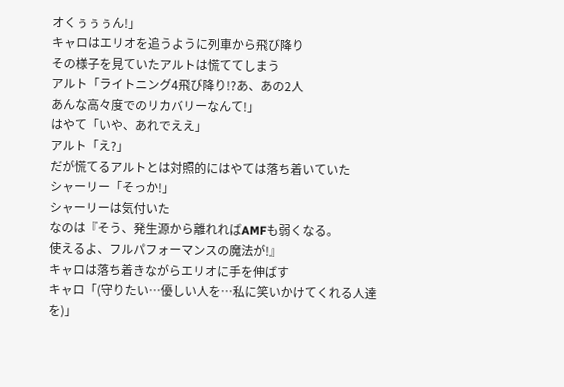オくぅぅぅん!」
キャロはエリオを追うように列車から飛び降り
その様子を見ていたアルトは慌ててしまう
アルト「ライトニング4飛び降り!?あ、あの2人
あんな高々度でのリカバリーなんて!」
はやて「いや、あれでええ」
アルト「え?」
だが慌てるアルトとは対照的にはやては落ち着いていた
シャーリー「そっか!」
シャーリーは気付いた
なのは『そう、発生源から離れればAMFも弱くなる。
使えるよ、フルパフォーマンスの魔法が!』
キャロは落ち着きながらエリオに手を伸ばす
キャロ「(守りたい…優しい人を…私に笑いかけてくれる人達を)」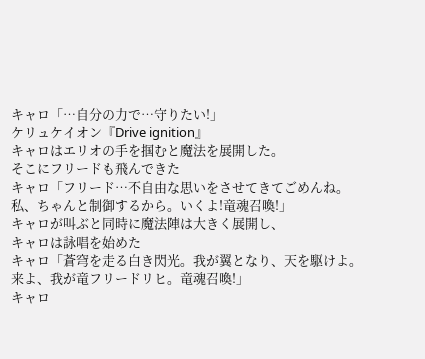キャロ「…自分の力で…守りたい!」
ケリュケイオン『Drive ignition』
キャロはエリオの手を掴むと魔法を展開した。
そこにフリードも飛んできた
キャロ「フリード…不自由な思いをさせてきてごめんね。
私、ちゃんと制御するから。いくよ!竜魂召喚!」
キャロが叫ぶと同時に魔法陣は大きく展開し、
キャロは詠唱を始めた
キャロ「蒼穹を走る白き閃光。我が翼となり、天を駆けよ。
来よ、我が竜フリードリヒ。竜魂召喚!」
キャロ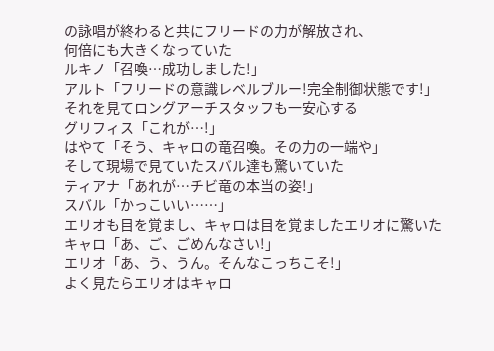の詠唱が終わると共にフリードの力が解放され、
何倍にも大きくなっていた
ルキノ「召喚…成功しました!」
アルト「フリードの意識レベルブルー!完全制御状態です!」
それを見てロングアーチスタッフも一安心する
グリフィス「これが…!」
はやて「そう、キャロの竜召喚。その力の一端や」
そして現場で見ていたスバル達も驚いていた
ティアナ「あれが…チビ竜の本当の姿!」
スバル「かっこいい……」
エリオも目を覚まし、キャロは目を覚ましたエリオに驚いた
キャロ「あ、ご、ごめんなさい!」
エリオ「あ、う、うん。そんなこっちこそ!」
よく見たらエリオはキャロ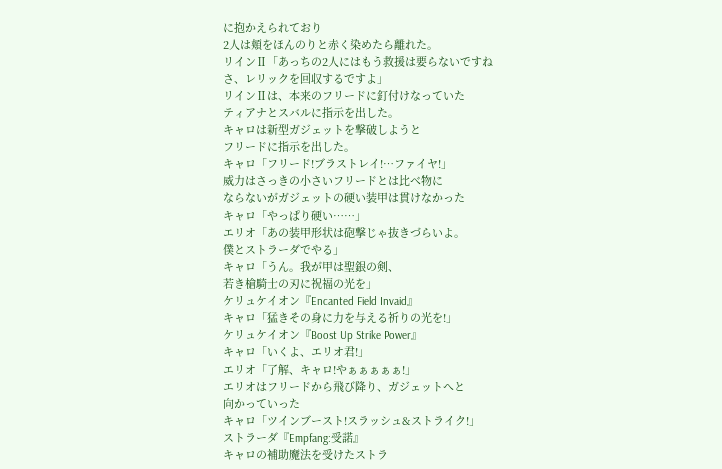に抱かえられており
2人は頬をほんのりと赤く染めたら離れた。
リインⅡ「あっちの2人にはもう救援は要らないですね
さ、レリックを回収するですよ」
リインⅡは、本来のフリードに釘付けなっていた
ティアナとスバルに指示を出した。
キャロは新型ガジェットを撃破しようと
フリードに指示を出した。
キャロ「フリード!ブラストレイ!…ファイヤ!」
威力はさっきの小さいフリードとは比べ物に
ならないがガジェットの硬い装甲は貫けなかった
キャロ「やっぱり硬い……」
エリオ「あの装甲形状は砲撃じゃ抜きづらいよ。
僕とストラーダでやる」
キャロ「うん。我が甲は聖銀の剣、
若き槍騎士の刃に祝福の光を」
ケリュケイオン『Encanted Field Invaid』
キャロ「猛きその身に力を与える祈りの光を!」
ケリュケイオン『Boost Up Strike Power』
キャロ「いくよ、エリオ君!」
エリオ「了解、キャロ!やぁぁぁぁぁ!」
エリオはフリードから飛び降り、ガジェットへと
向かっていった
キャロ「ツインブースト!スラッシュ&ストライク!」
ストラーダ『Empfang:受諾』
キャロの補助魔法を受けたストラ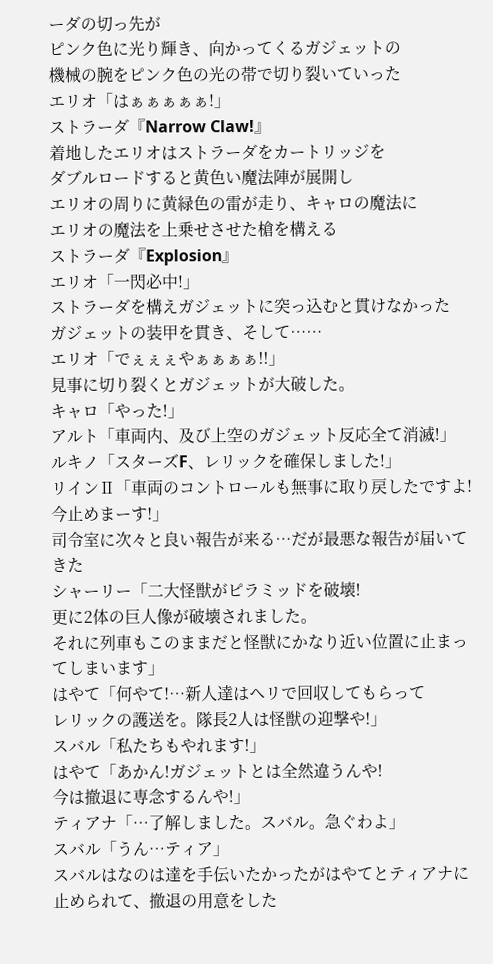ーダの切っ先が
ピンク色に光り輝き、向かってくるガジェットの
機械の腕をピンク色の光の帯で切り裂いていった
エリオ「はぁぁぁぁぁ!」
ストラーダ『Narrow Claw!』
着地したエリオはストラーダをカートリッジを
ダブルロードすると黄色い魔法陣が展開し
エリオの周りに黄緑色の雷が走り、キャロの魔法に
エリオの魔法を上乗せさせた槍を構える
ストラーダ『Explosion』
エリオ「一閃必中!」
ストラーダを構えガジェットに突っ込むと貫けなかった
ガジェットの装甲を貫き、そして……
エリオ「でぇぇぇやぁぁぁぁ!!」
見事に切り裂くとガジェットが大破した。
キャロ「やった!」
アルト「車両内、及び上空のガジェット反応全て消滅!」
ルキノ「スターズF、レリックを確保しました!」
リインⅡ「車両のコントロールも無事に取り戻したですよ!
今止めまーす!」
司令室に次々と良い報告が来る…だが最悪な報告が届いてきた
シャーリー「二大怪獣がピラミッドを破壊!
更に2体の巨人像が破壊されました。
それに列車もこのままだと怪獣にかなり近い位置に止まってしまいます」
はやて「何やて!…新人達はヘリで回収してもらって
レリックの護送を。隊長2人は怪獣の迎撃や!」
スバル「私たちもやれます!」
はやて「あかん!ガジェットとは全然違うんや!
今は撤退に専念するんや!」
ティアナ「…了解しました。スバル。急ぐわよ」
スバル「うん…ティア」
スバルはなのは達を手伝いたかったがはやてとティアナに
止められて、撤退の用意をした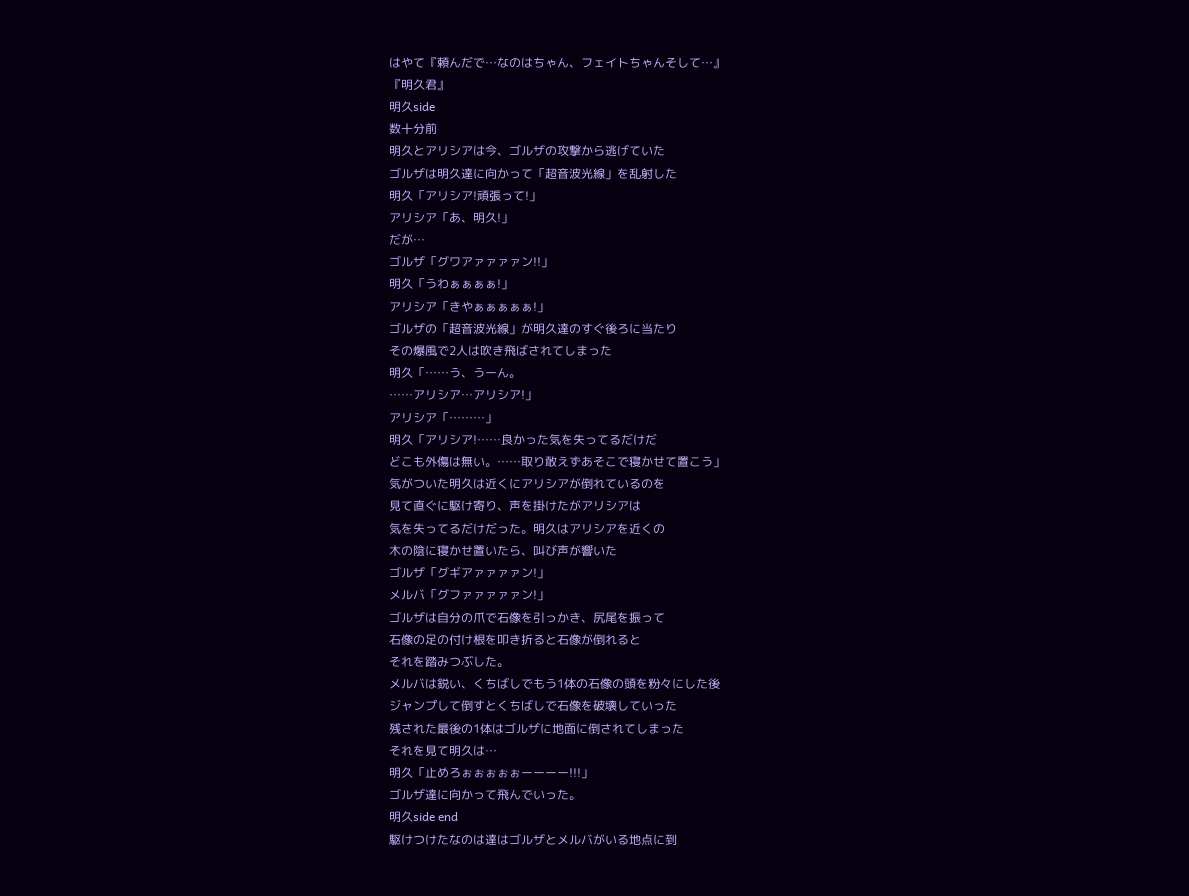はやて『頼んだで…なのはちゃん、フェイトちゃんそして…』
『明久君』
明久side
数十分前
明久とアリシアは今、ゴルザの攻撃から逃げていた
ゴルザは明久達に向かって「超音波光線」を乱射した
明久「アリシア!頑張って!」
アリシア「あ、明久!」
だが…
ゴルザ「グワアァァァァン!!」
明久「うわぁぁぁぁ!」
アリシア「きやぁぁぁぁぁ!」
ゴルザの「超音波光線」が明久達のすぐ後ろに当たり
その爆風で2人は吹き飛ばされてしまった
明久「……う、うーん。
……アリシア…アリシア!」
アリシア「………」
明久「アリシア!……良かった気を失ってるだけだ
どこも外傷は無い。……取り敢えずあそこで寝かせて置こう」
気がついた明久は近くにアリシアが倒れているのを
見て直ぐに駆け寄り、声を掛けたがアリシアは
気を失ってるだけだった。明久はアリシアを近くの
木の陰に寝かせ置いたら、叫び声が響いた
ゴルザ「グギアァァァァン!」
メルバ「グファァァァァン!」
ゴルザは自分の爪で石像を引っかき、尻尾を振って
石像の足の付け根を叩き折ると石像が倒れると
それを踏みつぶした。
メルバは鋭い、くちばしでもう1体の石像の頭を粉々にした後
ジャンプして倒すとくちばしで石像を破壊していった
残された最後の1体はゴルザに地面に倒されてしまった
それを見て明久は…
明久「止めろぉぉぉぉぉーーーー!!!」
ゴルザ達に向かって飛んでいった。
明久side end
駆けつけたなのは達はゴルザとメルバがいる地点に到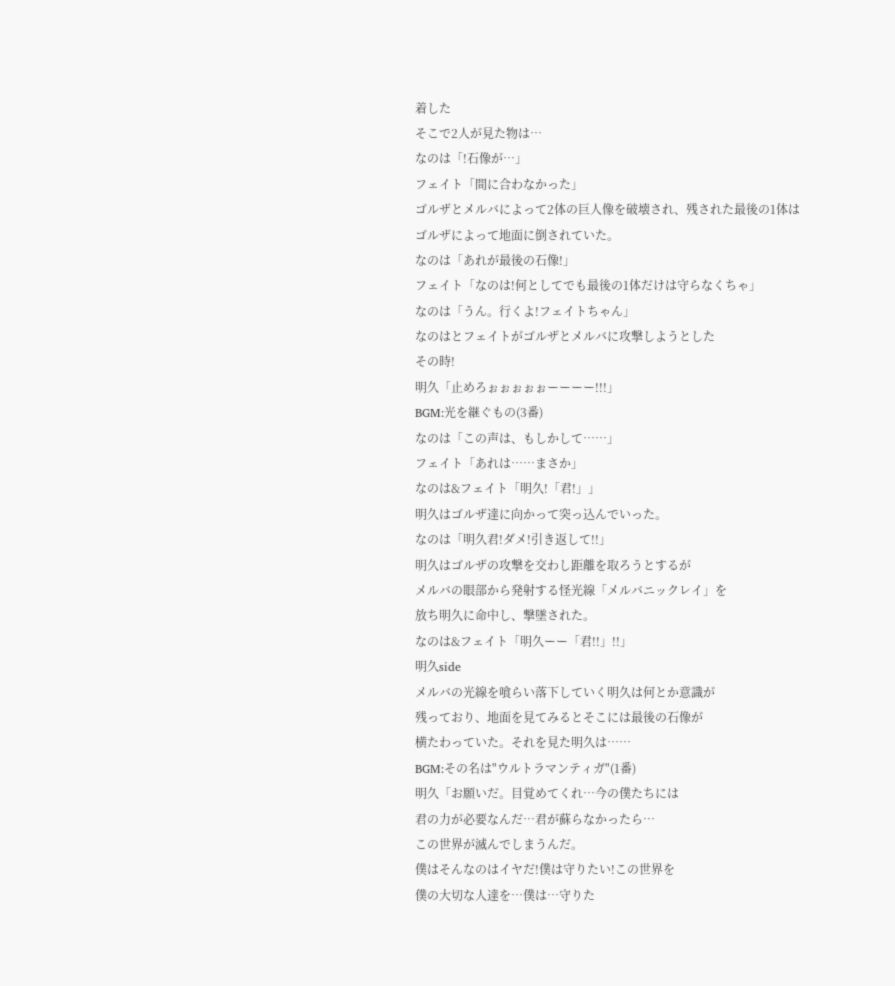着した
そこで2人が見た物は…
なのは「!石像が…」
フェイト「間に合わなかった」
ゴルザとメルバによって2体の巨人像を破壊され、残された最後の1体は
ゴルザによって地面に倒されていた。
なのは「あれが最後の石像!」
フェイト「なのは!何としてでも最後の1体だけは守らなくちゃ」
なのは「うん。行くよ!フェイトちゃん」
なのはとフェイトがゴルザとメルバに攻撃しようとした
その時!
明久「止めろぉぉぉぉぉーーーー!!!」
BGM:光を継ぐもの(3番)
なのは「この声は、もしかして……」
フェイト「あれは……まさか」
なのは&フェイト「明久!「君!」」
明久はゴルザ達に向かって突っ込んでいった。
なのは「明久君!ダメ!引き返して!!」
明久はゴルザの攻撃を交わし距離を取ろうとするが
メルバの眼部から発射する怪光線「メルバニックレイ」を
放ち明久に命中し、撃墜された。
なのは&フェイト「明久ーー「君!!」!!」
明久side
メルバの光線を喰らい落下していく明久は何とか意識が
残っており、地面を見てみるとそこには最後の石像が
横たわっていた。それを見た明久は……
BGM:その名は"ウルトラマンティガ"(1番)
明久「お願いだ。目覚めてくれ…今の僕たちには
君の力が必要なんだ…君が蘇らなかったら…
この世界が滅んでしまうんだ。
僕はそんなのはイヤだ!僕は守りたい!この世界を
僕の大切な人達を…僕は…守りた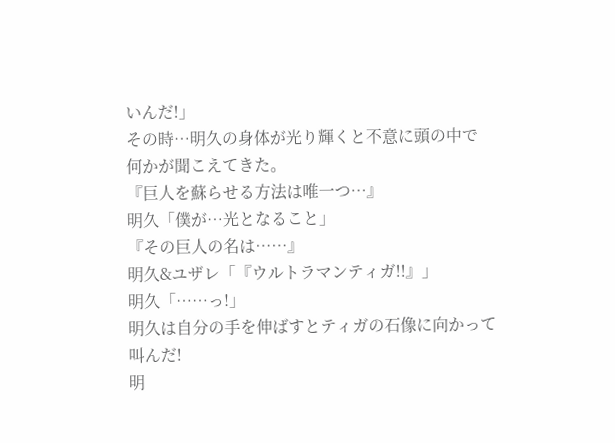いんだ!」
その時…明久の身体が光り輝くと不意に頭の中で
何かが聞こえてきた。
『巨人を蘇らせる方法は唯一つ…』
明久「僕が…光となること」
『その巨人の名は……』
明久&ユザレ「『ウルトラマンティガ!!』」
明久「……っ!」
明久は自分の手を伸ばすとティガの石像に向かって叫んだ!
明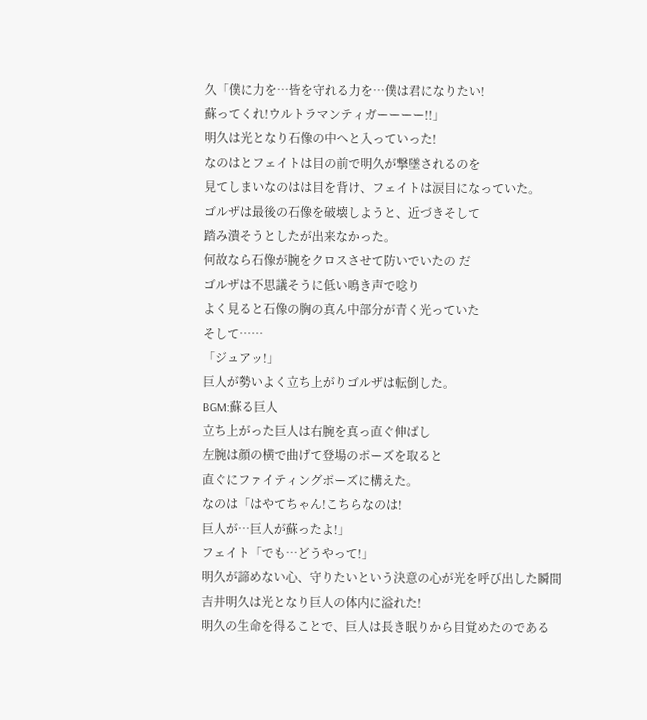久「僕に力を…皆を守れる力を…僕は君になりたい!
蘇ってくれ!ウルトラマンティガーーーー!!」
明久は光となり石像の中へと入っていった!
なのはとフェイトは目の前で明久が撃墜されるのを
見てしまいなのはは目を背け、フェイトは涙目になっていた。
ゴルザは最後の石像を破壊しようと、近づきそして
踏み潰そうとしたが出来なかった。
何故なら石像が腕をクロスさせて防いでいたの だ
ゴルザは不思議そうに低い鳴き声で唸り
よく見ると石像の胸の真ん中部分が青く光っていた
そして……
「ジュアッ!」
巨人が勢いよく立ち上がりゴルザは転倒した。
BGM:蘇る巨人
立ち上がった巨人は右腕を真っ直ぐ伸ばし
左腕は顔の横で曲げて登場のポーズを取ると
直ぐにファイティングポーズに構えた。
なのは「はやてちゃん!こちらなのは!
巨人が…巨人が蘇ったよ!」
フェイト「でも…どうやって!」
明久が諦めない心、守りたいという決意の心が光を呼び出した瞬間
吉井明久は光となり巨人の体内に溢れた!
明久の生命を得ることで、巨人は長き眠りから目覚めたのである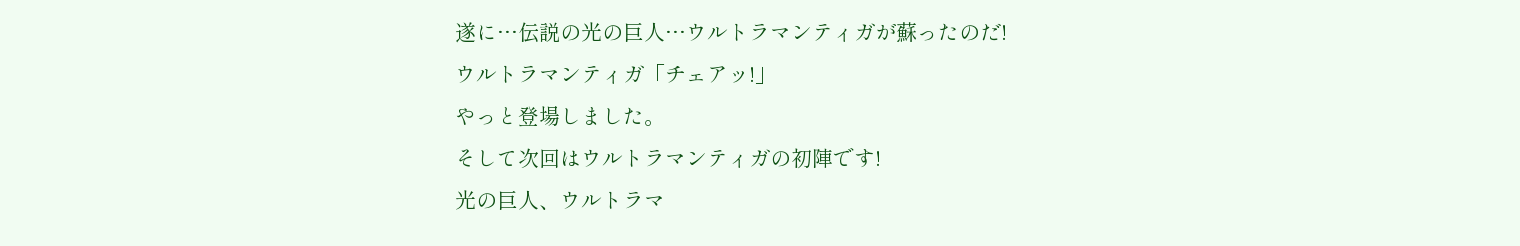遂に…伝説の光の巨人…ウルトラマンティガが蘇ったのだ!
ウルトラマンティガ「チェアッ!」
やっと登場しました。
そして次回はウルトラマンティガの初陣です!
光の巨人、ウルトラマ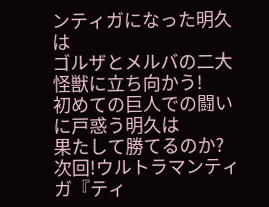ンティガになった明久は
ゴルザとメルバの二大怪獣に立ち向かう!
初めての巨人での闘いに戸惑う明久は
果たして勝てるのか?
次回!ウルトラマンティガ『ティ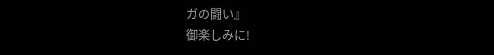ガの闘い』
御楽しみに!